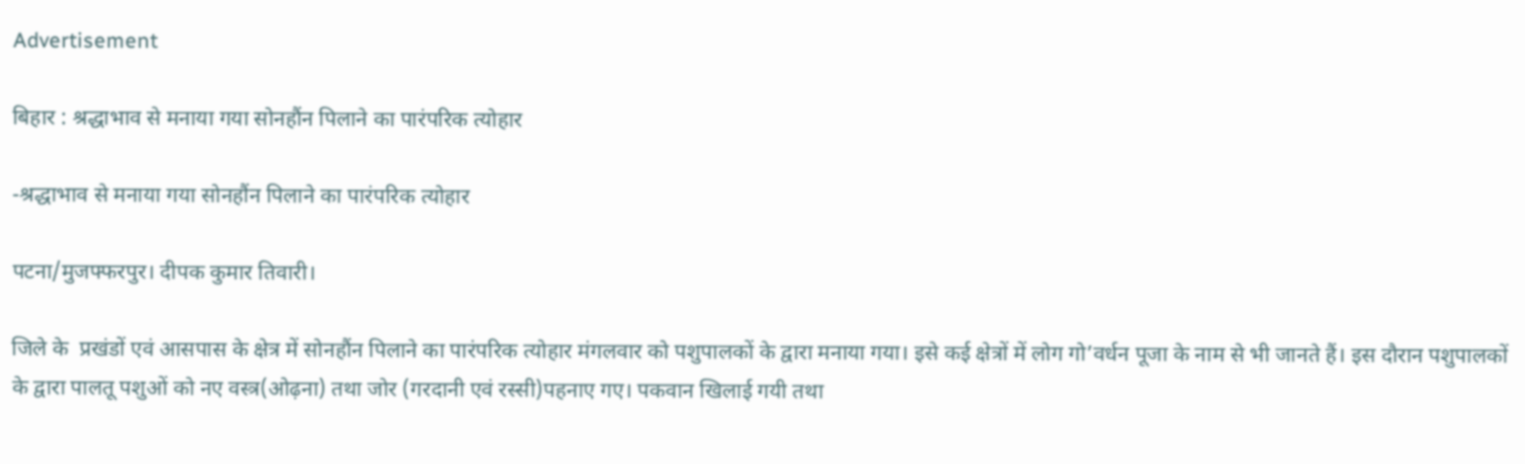Advertisement

बिहार : श्रद्धाभाव से मनाया गया सोनहौंन पिलाने का पारंपरिक त्योहार

-श्रद्धाभाव से मनाया गया सोनहौंन पिलाने का पारंपरिक त्योहार

पटना/मुजफ्फरपुर। दीपक कुमार तिवारी।

जिले के  प्रखंडों एवं आसपास के क्षेत्र में सोनहौंन पिलाने का पारंपरिक त्योहार मंगलवार को पशुपालकों के द्वारा मनाया गया। इसे कई क्षेत्रों में लोग गो’वर्धन पूजा के नाम से भी जानते हैं। इस दौरान पशुपालकों के द्वारा पालतू पशुओं को नए वस्त्र(ओढ़ना) तथा जोर (गरदानी एवं रस्सी)पहनाए गए। पकवान खिलाई गयी तथा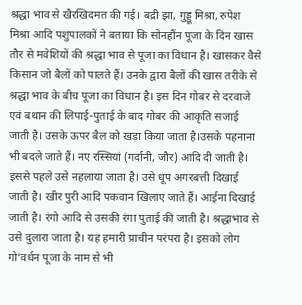श्रद्धा भाव से खैरखिदमत की गई। बद्री झा, गुड्डू मिश्रा, रुपेश मिश्रा आदि पशुपालकों ने बताया कि सोनहौंन पूजा के दिन खास तौर से मवेशियों की श्रद्धा भाव से पूजा का विधान है। खासकर वैसे किसान जो बैलों को पालते हैं। उनके द्वारा बैलों की खास तरीके से श्रद्धा भाव के बीच पूजा का विधान है। इस दिन गोबर से दरवाजे एवं बथान की लिपाई-पुताई के बाद गोबर की आकृति सजाई जाती है। उसके ऊपर बैल को खड़ा किया जाता है।उसके पहनाना भी बदले जाते हैं। नए रस्सियां (गर्दानी, जौर) आदि दी जाती है। इससे पहले उसे नहलाया जाता है। उसे धूप अगरबत्ती दिखाई जाती है। खीर पुरी आदि पकवान खिलाए जाते हैं। आईना दिखाई जाती है। रंगो आदि से उसकी रंगा पुताई की जाती है। श्रद्धाभाव से उसे दुलारा जाता है। यह हमारी प्राचीन परंपरा है। इसको लोग गो’वर्धन पूजा के नाम से भी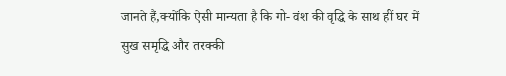जानते हैं,क्योंकि ऐसी मान्यता है कि गो- वंश की वृद्धि के साथ हीं घर में सुख समृद्धि और तरक्की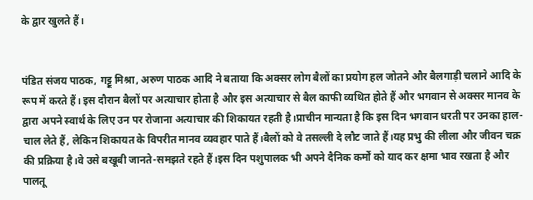के द्वार खुलते हैं।


पंडित संजय पाठक, गट्टू मिश्रा, अरुण पाठक आदि ने बताया कि अक्सर लोग बैलों का प्रयोग हल जोतने और बैलगाड़ी चलाने आदि के रूप में करते हैं। इस दौरान बैलों पर अत्याचार होता है और इस अत्याचार से बैल काफी व्यथित होते हैं और भगवान से अक्सर मानव के द्वारा अपने स्वार्थ के लिए उन पर रोजाना अत्याचार की शिकायत रहती है।प्राचीन मान्यता है कि इस दिन भगवान धरती पर उनका हाल-चाल लेते हैं, लेकिन शिकायत के विपरीत मानव व्यवहार पाते हैं।बैलों को वे तसल्ली दे लौट जाते हैं।यह प्रभु की लीला और जीवन चक्र की प्रक्रिया है।वे उसे बखूबी जानते-समझते रहते हैं।इस दिन पशुपालक भी अपने दैनिक कर्मों को याद कर क्षमा भाव रखता है और पालतू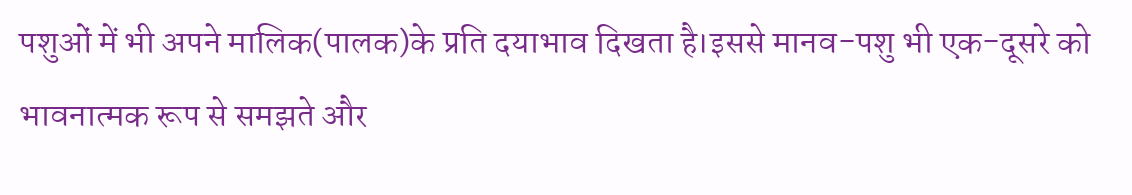पशुओं में भी अपने मालिक(पालक)के प्रति दयाभाव दिखता है।इससे मानव-पशु भी एक-दूसरे को भावनात्मक रूप से समझते और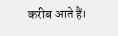करीब आते हैं।